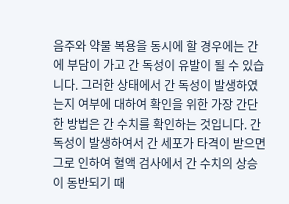음주와 약물 복용을 동시에 할 경우에는 간에 부담이 가고 간 독성이 유발이 될 수 있습니다. 그러한 상태에서 간 독성이 발생하였는지 여부에 대하여 확인을 위한 가장 간단한 방법은 간 수치를 확인하는 것입니다. 간 독성이 발생하여서 간 세포가 타격이 받으면 그로 인하여 혈액 검사에서 간 수치의 상승이 동반되기 때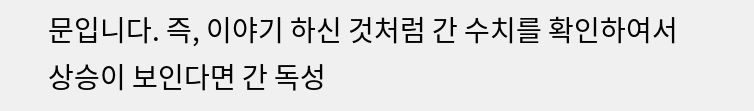문입니다. 즉, 이야기 하신 것처럼 간 수치를 확인하여서 상승이 보인다면 간 독성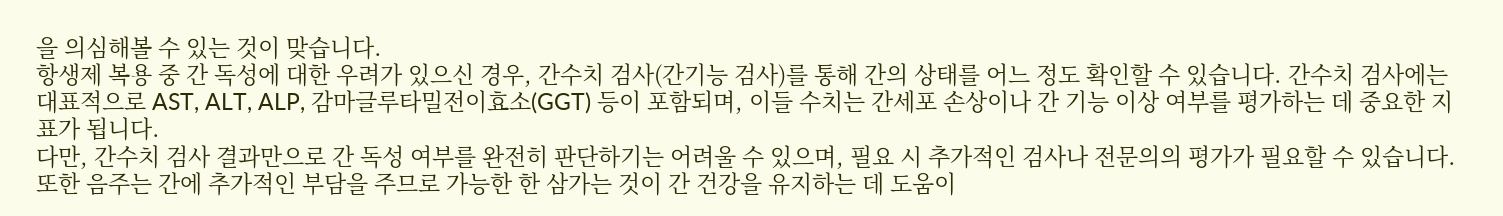을 의심해볼 수 있는 것이 맞습니다.
항생제 복용 중 간 독성에 대한 우려가 있으신 경우, 간수치 검사(간기능 검사)를 통해 간의 상태를 어느 정도 확인할 수 있습니다. 간수치 검사에는 대표적으로 AST, ALT, ALP, 감마글루타밀전이효소(GGT) 등이 포함되며, 이들 수치는 간세포 손상이나 간 기능 이상 여부를 평가하는 데 중요한 지표가 됩니다.
다만, 간수치 검사 결과만으로 간 독성 여부를 완전히 판단하기는 어려울 수 있으며, 필요 시 추가적인 검사나 전문의의 평가가 필요할 수 있습니다. 또한 음주는 간에 추가적인 부담을 주므로 가능한 한 삼가는 것이 간 건강을 유지하는 데 도움이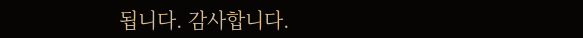됩니다. 감사합니다.